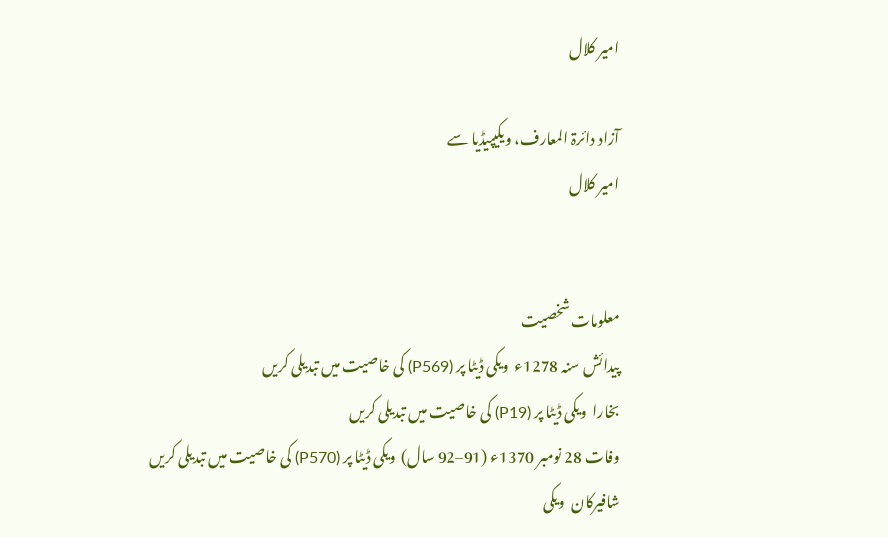امیر کلال

آزاد دائرۃ المعارف، ویکیپیڈیا سے
امیر کلال


معلومات شخصیت
پیدائش سنہ 1278ء  ویکی ڈیٹا پر (P569) کی خاصیت میں تبدیلی کریں
بخارا  ویکی ڈیٹا پر (P19) کی خاصیت میں تبدیلی کریں
وفات 28 نومبر 1370ء (91–92 سال)  ویکی ڈیٹا پر (P570) کی خاصیت میں تبدیلی کریں
شافیرکان  ویکی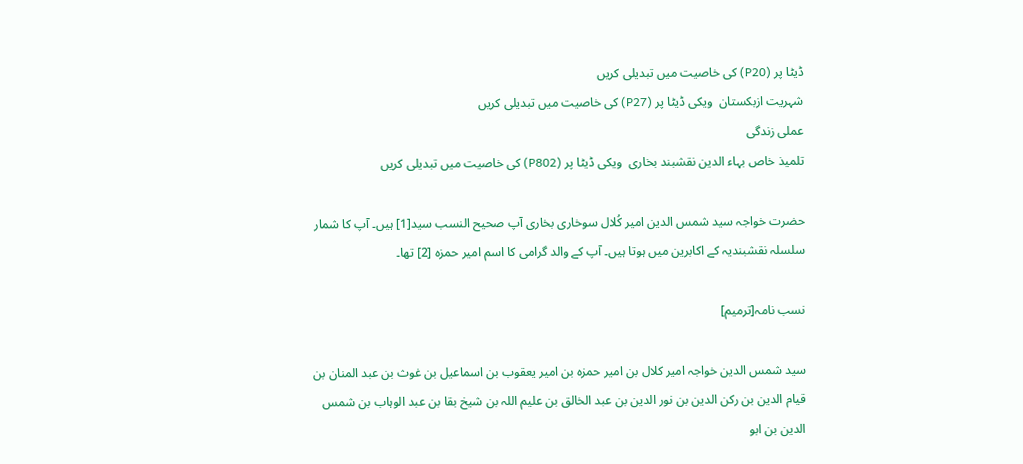ڈیٹا پر (P20) کی خاصیت میں تبدیلی کریں
شہریت ازبکستان  ویکی ڈیٹا پر (P27) کی خاصیت میں تبدیلی کریں
عملی زندگی
تلمیذ خاص بہاء الدین نقشبند بخاری  ویکی ڈیٹا پر (P802) کی خاصیت میں تبدیلی کریں

حضرت خواجہ سید شمس الدین امیر کُلال سوخاری بخاری آپ صحیح النسب سید[1] ہیں۔ آپ کا شمار سلسلہ نقشبندیہ کے اکابرین میں ہوتا ہیں۔ آپ کے والد گرامی کا اسم امیر حمزہ [2] تھا۔

نسب نامہ[ترمیم]

سید شمس الدین خواجہ امیر کلال بن امیر حمزہ بن امیر یعقوب بن اسماعیل بن غوث بن عبد المنان بن قیام الدین بن رکن الدین بن نور الدین بن عبد الخالق بن علیم اللہ بن شیخ بقا بن عبد الوہاب بن شمس الدین بن ابو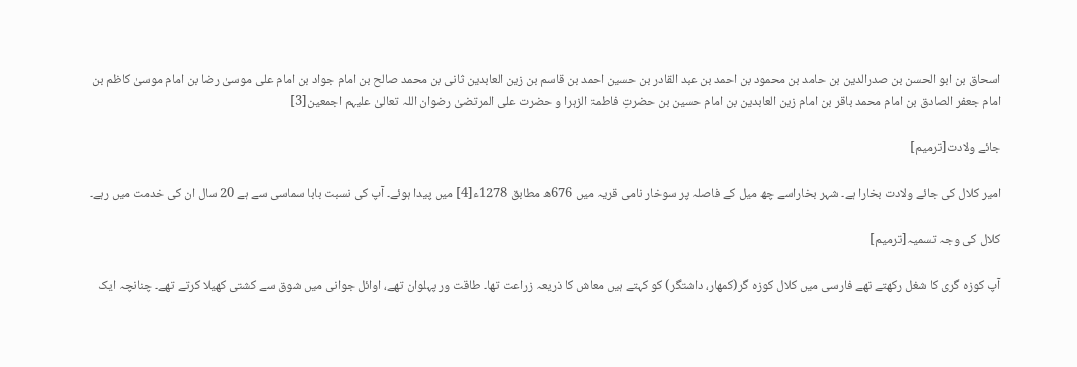اسحاق بن ابو الحسن بن صدرالدین بن حامد بن محمود بن احمد بن عبد القادر بن حسین احمد بن قاسم بن زین العابدین ثانی بن محمد صالح بن امام جواد بن امام علی موسیٰ رضا بن امام موسیٰ کاظم بن امام جعفر الصادق بن امام محمد باقر بن امام زین العابدین بن امام حسین بن حضرتِ فاطمۃ الزہرا و حضرت علی المرتضیٰ رضوان اللہ تعالیٰ علیہم اجمعین[3]

جائے ولادت[ترمیم]

امیر کلال کی جائے ولادت بخارا ہے۔ شہر بخاراسے چھ میل کے فاصلہ پر سوخار نامی قریہ میں 676ھ مطابق 1278ء[4] میں پیدا ہوئے۔ آپ کی نسبت بابا سماسی سے ہے 20 سال ان کی خدمت میں رہے۔

کلال کی وجہ تسمیہ[ترمیم]

آپ کوزہ گری کا شغل رکھتے تھے فارسی میں کلال کوزہ گر(کمھار، داشتگر) کو کہتے ہیں معاش کا ذریعہ زراعت تھا۔ طاقت ور پہلوان تھے، اوائل جوانی میں شوق سے کشتی کھیلا کرتے تھے۔ چنانچہ ایک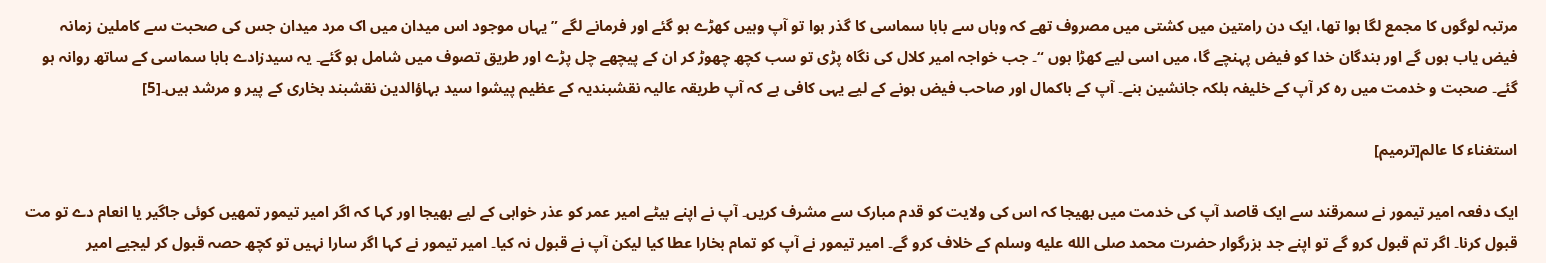مرتبہ لوگوں کا مجمع لگا ہوا تھا، ایک دن رامتین میں کشتی میں مصروف تھے کہ وہاں سے بابا سماسی کا گذر ہوا تو آپ وہیں کھڑے ہو گئے اور فرمانے لگے ”یہاں موجود اس میدان میں اک مرد میدان جس کی صحبت سے کاملین زمانہ فیض یاب ہوں گے اور بندگان خدا کو فیض پہنچے گا، میں اسی لیے کھڑا ہوں “۔ جب خواجہ امیر کلال کی نگاہ پڑی تو سب کچھ چھوڑ کر ان کے پیچھے چل پڑے اور طریق تصوف میں شامل ہو گئے۔ یہ سیدزادے بابا سماسی کے ساتھ روانہ ہو گئے۔ صحبت و خدمت میں رہ کر آپ کے خلیفہ بلکہ جانشین بنے۔ آپ کے باکمال اور صاحب فیض ہونے کے لیے یہی کافی ہے کہ آپ طریقہ عالیہ نقشبندیہ کے عظیم پیشوا سید بہاؤالدین نقشبند بخاری کے پیر و مرشد ہیں۔[5]

استغناء کا عالم[ترمیم]

ایک دفعہ امیر تیمور نے سمرقند سے ایک قاصد آپ کی خدمت میں بھیجا کہ اس کی ولایت کو قدم مبارک سے مشرف کریں۔ آپ نے اپنے بیٹے امیر عمر کو عذر خواہی کے لیے بھیجا اور کہا کہ اگر امیر تیمور تمھیں کوئی جاگیر یا انعام دے تو مت قبول کرنا۔ اگر تم قبول کرو گے تو اپنے جد بزرگوار حضرت محمد صلى الله عليه وسلم کے خلاف کرو گے۔ امیر تیمور نے آپ کو تمام بخارا عطا کیا لیکن آپ نے قبول نہ کیا۔ امیر تیمور نے کہا اگر سارا نہیں تو کچھ حصہ قبول کر لیجیے امیر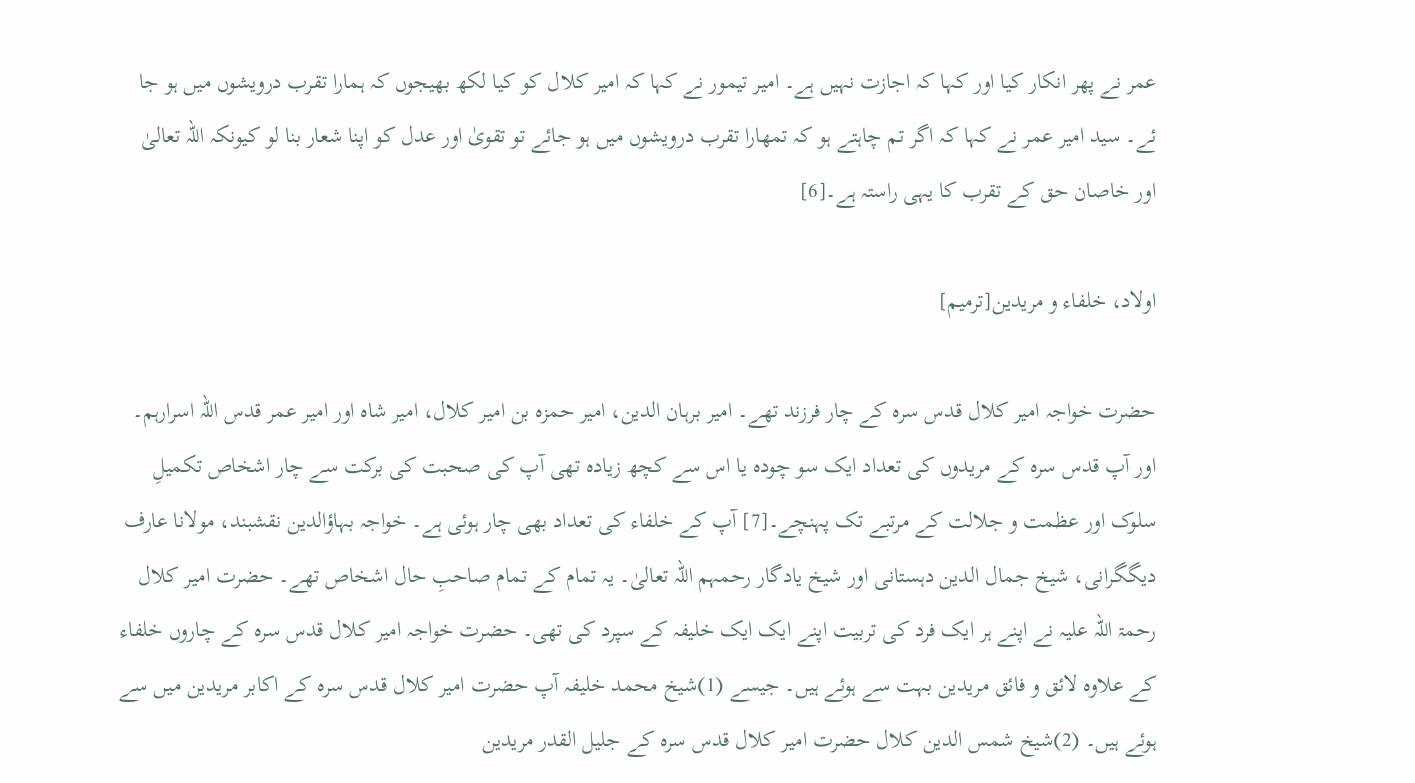عمر نے پھر انکار کیا اور کہا کہ اجازت نہیں ہے۔ امیر تیمور نے کہا کہ امیر کلال کو کیا لکھ بھیجوں کہ ہمارا تقرب درویشوں میں ہو جا ئے۔ سید امیر عمر نے کہا کہ اگر تم چاہتے ہو کہ تمھارا تقرب درویشوں میں ہو جائے تو تقویٰ اور عدل کو اپنا شعار بنا لو کیونکہ اللہ تعالیٰ اور خاصان حق کے تقرب کا یہی راستہ ہے۔[6]

اولاد، خلفاء و مریدین[ترمیم]

حضرت خواجہ امیر کلال قدس سرہ کے چار فرزند تھے۔ امیر برہان الدین، امیر حمزہ بن امیر کلال، امیر شاہ اور امیر عمر قدس اللہ اسرارہم۔ اور آپ قدس سرہ کے مریدوں کی تعداد ایک سو چودہ یا اس سے کچھ زیادہ تھی آپ کی صحبت کی برکت سے چار اشخاص تکمیلِ سلوک اور عظمت و جلالت کے مرتبے تک پہنچے۔[7] آپ کے خلفاء کی تعداد بھی چار ہوئی ہے۔ خواجہ بہاؤالدین نقشبند، مولانا عارف دیگگرانی، شیخ جمال الدین دہستانی اور شیخ یادگار رحمہم اللہ تعالیٰ۔ یہ تمام کے تمام صاحبِ حال اشخاص تھے۔ حضرت امیر کلال رحمۃ اللہ علیہ نے اپنے ہر ایک فرد کی تربیت اپنے ایک ایک خلیفہ کے سپرد کی تھی۔ حضرت خواجہ امیر کلال قدس سرہ کے چاروں خلفاء کے علاوہ لائق و فائق مریدین بہت سے ہوئے ہیں۔ جیسے (1)شیخ محمد خلیفہ آپ حضرت امیر کلال قدس سرہ کے اکابر مریدین میں سے ہوئے ہیں۔ (2)شیخ شمس الدین کلال حضرت امیر کلال قدس سرہ کے جلیل القدر مریدین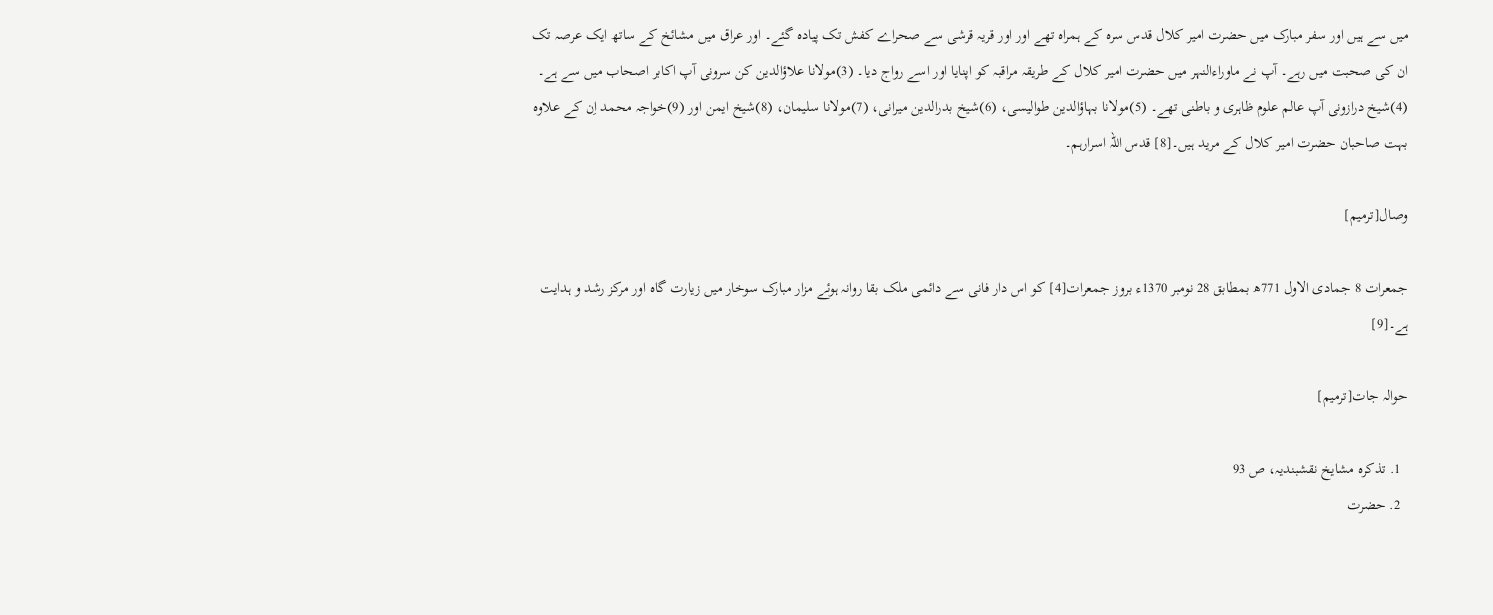میں سے ہیں اور سفر مبارک میں حضرت امیر کلال قدس سرہ کے ہمراہ تھے اور اور قریہ قرشی سے صحراے کفش تک پیادہ گئے۔ اور عراق میں مشائخ کے ساتھ ایک عرصہ تک ان کی صحبت میں رہے۔ آپ نے ماوراءالنہر میں حضرت امیر کلال کے طریقہ مراقبہ کو اپنایا اور اسے رواج دیا۔ (3)مولانا علاؤالدین کن سرونی آپ اکابر اصحاب میں سے ہے۔ (4)شیخ درازونی آپ عالم علوم ظاہری و باطنی تھے۔ (5)مولانا بہاؤالدین طوالیسی، (6)شیخ بدرالدین میرانی، (7)مولانا سلیمان، (8)شیخ ایمن اور (9)خواجہ محمد اِن کے علاوہ بہت صاحبان حضرت امیر کلال کے مرید ہیں۔[8] قدس اللہ اسرارہم۔

وصال[ترمیم]

جمعرات 8 جمادی الاول 771ھ بمطابق 28 نومبر 1370ء بروز جمعرات[4] کو اس دار فانی سے دائمی ملک بقا روانہ ہوئے مزار مبارک سوخار میں زیارت گاہ اور مرکز رشد و ہدایت ہے۔[9]

حوالہ جات[ترمیم]

  1. تذکرہ مشایخ نقشبندیہ، ص 93
  2. حضرت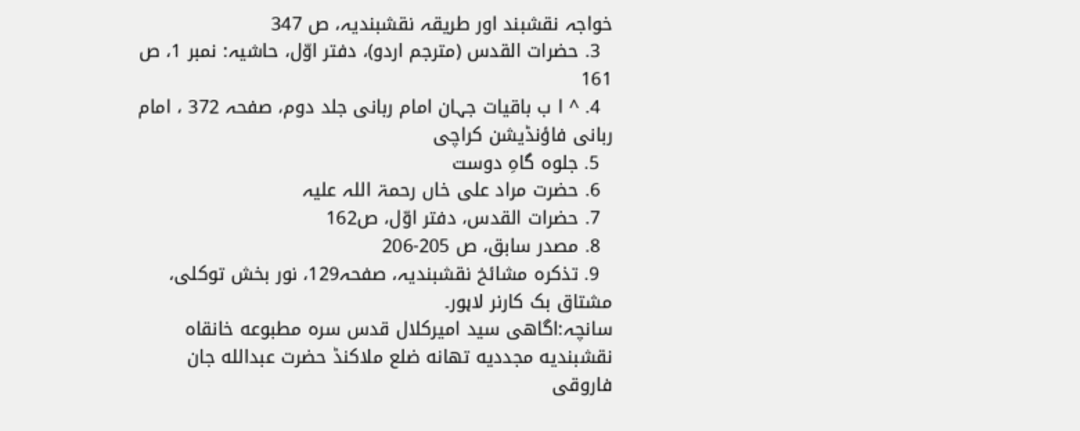خواجہ نقشبند اور طریقہ نقشبندیہ، ص 347
  3. حضرات القدس (مترجم اردو)، دفتر اوّل، حاشیہ: نمبر 1، ص 161
  4. ^ ا ب باقیات جہان امام ربانی جلد دوم، صفحہ 372 ، امام ربانی فاؤنڈیشن کراچی
  5. جلوہ گاہِ دوست
  6. حضرت مراد علی خاں رحمۃ اللہ علیہ
  7. حضرات القدس، دفتر اوّل، ص162
  8. مصدر سابق، ص 205-206
  9. تذکرہ مشائخ نقشبندیہ، صفحہ129، نور بخش توکلی، مشتاق بک کارنر لاہور۔
سانچہ:اگاهی سید امیرکلال قدس سره مطبوعه خانقاه نقشبندیه مجدديه تهانه ضلع ملاکنڈ حضرت عبدالله جان فاروقی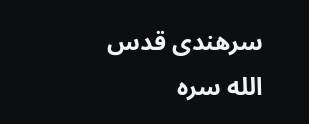سرهندی قدس الله سره